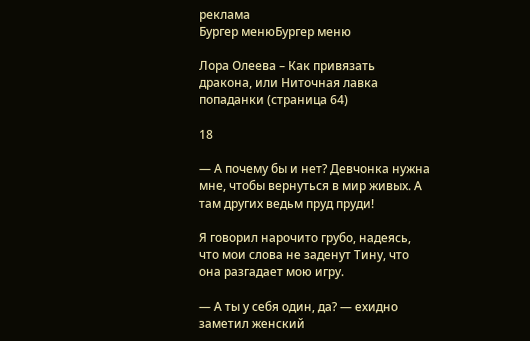реклама
Бургер менюБургер меню

Лора Олеева – Как привязать дракона, или Ниточная лавка попаданки (страница 64)

18

— А почему бы и нет? Девчонка нужна мне, чтобы вернуться в мир живых. А там других ведьм пруд пруди!

Я говорил нарочито грубо, надеясь, что мои слова не заденут Тину, что она разгадает мою игру.

— А ты у себя один, да? — ехидно заметил женский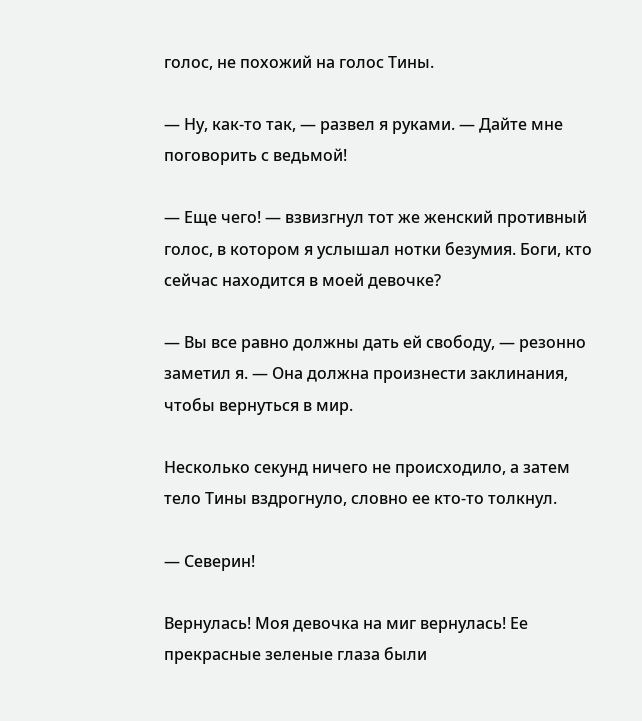голос, не похожий на голос Тины.

— Ну, как-то так, — развел я руками. — Дайте мне поговорить с ведьмой!

— Еще чего! — взвизгнул тот же женский противный голос, в котором я услышал нотки безумия. Боги, кто сейчас находится в моей девочке?

— Вы все равно должны дать ей свободу, — резонно заметил я. — Она должна произнести заклинания, чтобы вернуться в мир.

Несколько секунд ничего не происходило, а затем тело Тины вздрогнуло, словно ее кто-то толкнул.

— Северин!

Вернулась! Моя девочка на миг вернулась! Ее прекрасные зеленые глаза были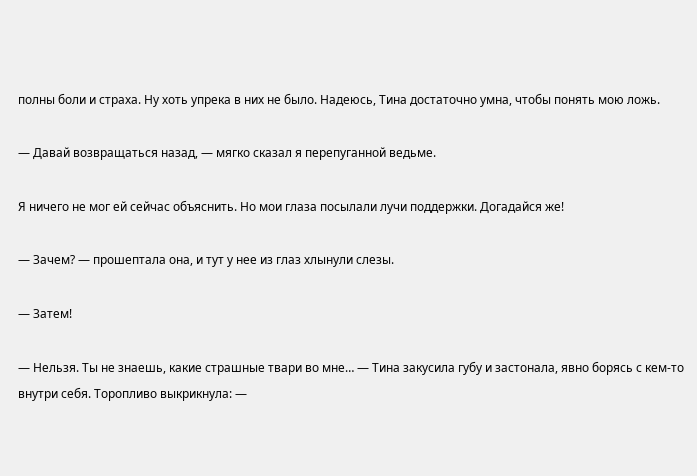полны боли и страха. Ну хоть упрека в них не было. Надеюсь, Тина достаточно умна, чтобы понять мою ложь.

— Давай возвращаться назад, — мягко сказал я перепуганной ведьме.

Я ничего не мог ей сейчас объяснить. Но мои глаза посылали лучи поддержки. Догадайся же!

— Зачем? — прошептала она, и тут у нее из глаз хлынули слезы.

— Затем!

— Нельзя. Ты не знаешь, какие страшные твари во мне… — Тина закусила губу и застонала, явно борясь с кем-то внутри себя. Торопливо выкрикнула: —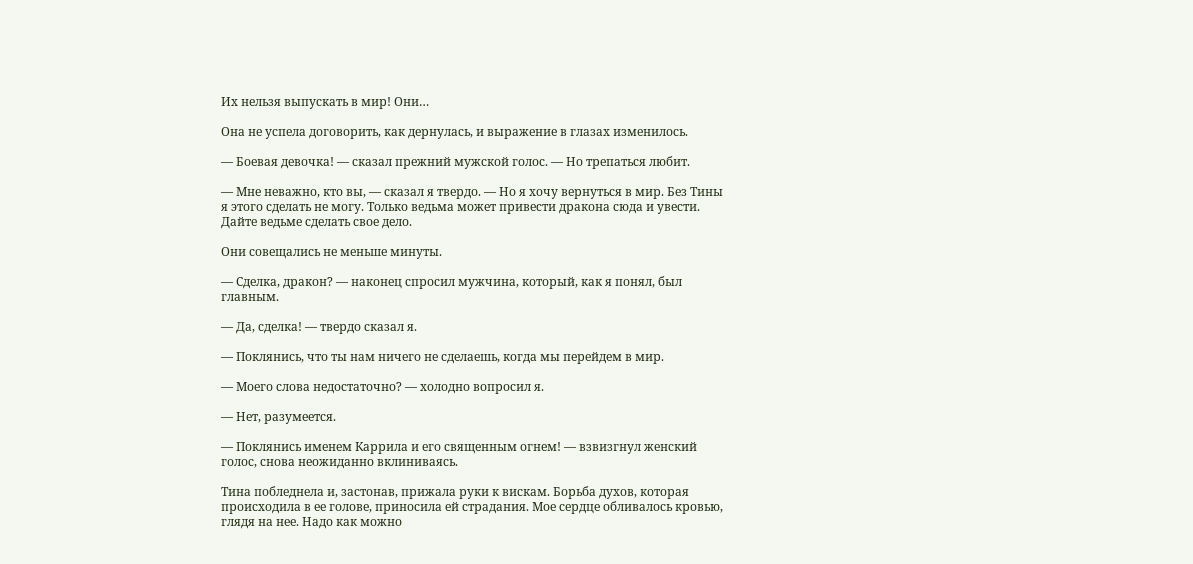Их нельзя выпускать в мир! Они…

Она не успела договорить, как дернулась, и выражение в глазах изменилось.

— Боевая девочка! — сказал прежний мужской голос. — Но трепаться любит.

— Мне неважно, кто вы, — сказал я твердо. — Но я хочу вернуться в мир. Без Тины я этого сделать не могу. Только ведьма может привести дракона сюда и увести. Дайте ведьме сделать свое дело.

Они совещались не меньше минуты.

— Сделка, дракон? — наконец спросил мужчина, который, как я понял, был главным.

— Да, сделка! — твердо сказал я.

— Поклянись, что ты нам ничего не сделаешь, когда мы перейдем в мир.

— Моего слова недостаточно? — холодно вопросил я.

— Нет, разумеется.

— Поклянись именем Каррила и его священным огнем! — взвизгнул женский голос, снова неожиданно вклиниваясь.

Тина побледнела и, застонав, прижала руки к вискам. Борьба духов, которая происходила в ее голове, приносила ей страдания. Мое сердце обливалось кровью, глядя на нее. Надо как можно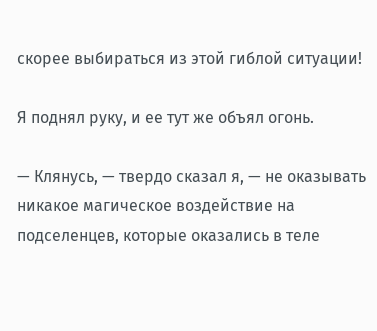скорее выбираться из этой гиблой ситуации!

Я поднял руку, и ее тут же объял огонь.

— Клянусь, — твердо сказал я, — не оказывать никакое магическое воздействие на подселенцев, которые оказались в теле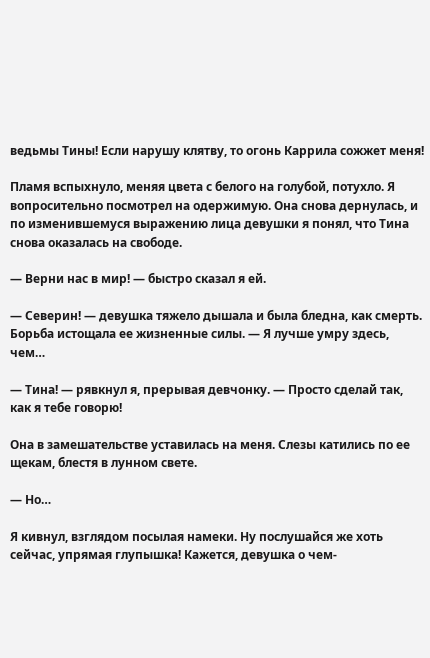ведьмы Тины! Если нарушу клятву, то огонь Каррила сожжет меня!

Пламя вспыхнуло, меняя цвета с белого на голубой, потухло. Я вопросительно посмотрел на одержимую. Она снова дернулась, и по изменившемуся выражению лица девушки я понял, что Тина снова оказалась на свободе.

— Верни нас в мир! — быстро сказал я ей.

— Северин! — девушка тяжело дышала и была бледна, как смерть. Борьба истощала ее жизненные силы. — Я лучше умру здесь, чем…

— Тина! — рявкнул я, прерывая девчонку. — Просто сделай так, как я тебе говорю!

Она в замешательстве уставилась на меня. Слезы катились по ее щекам, блестя в лунном свете.

— Но…

Я кивнул, взглядом посылая намеки. Ну послушайся же хоть сейчас, упрямая глупышка! Кажется, девушка о чем-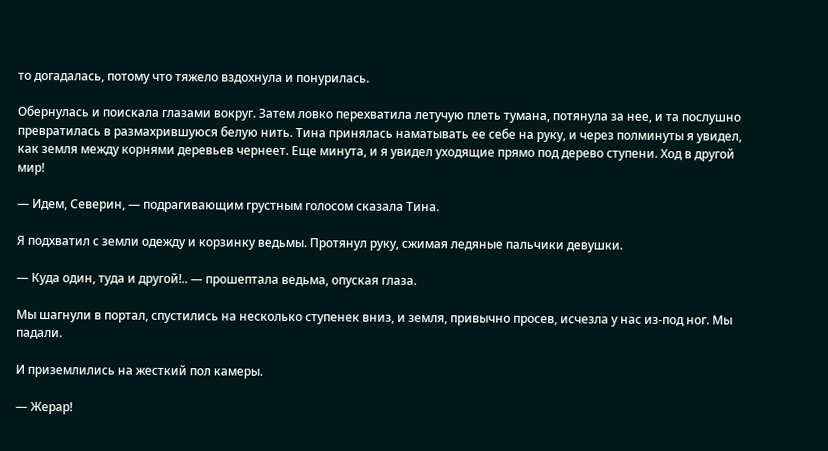то догадалась, потому что тяжело вздохнула и понурилась.

Обернулась и поискала глазами вокруг. Затем ловко перехватила летучую плеть тумана, потянула за нее, и та послушно превратилась в размахрившуюся белую нить. Тина принялась наматывать ее себе на руку, и через полминуты я увидел, как земля между корнями деревьев чернеет. Еще минута, и я увидел уходящие прямо под дерево ступени. Ход в другой мир!

— Идем, Северин, — подрагивающим грустным голосом сказала Тина.

Я подхватил с земли одежду и корзинку ведьмы. Протянул руку, сжимая ледяные пальчики девушки.

— Куда один, туда и другой!.. — прошептала ведьма, опуская глаза.

Мы шагнули в портал, спустились на несколько ступенек вниз, и земля, привычно просев, исчезла у нас из-под ног. Мы падали.

И приземлились на жесткий пол камеры.

— Жерар!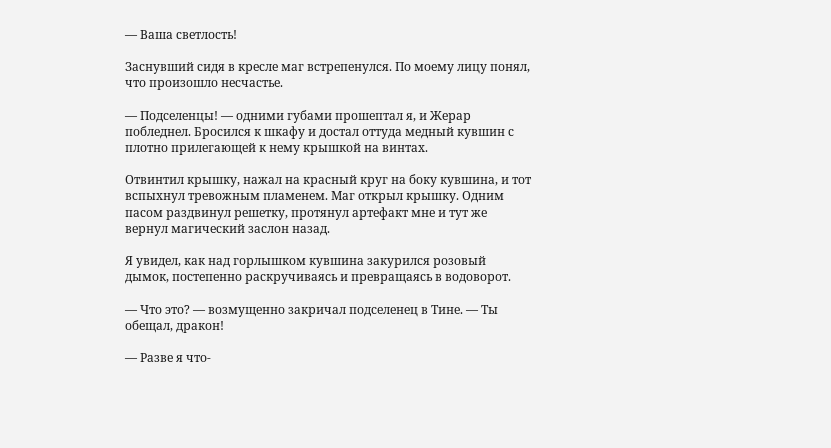— Ваша светлость!

Заснувший сидя в кресле маг встрепенулся. По моему лицу понял, что произошло несчастье.

— Подселенцы! — одними губами прошептал я, и Жерар побледнел. Бросился к шкафу и достал оттуда медный кувшин с плотно прилегающей к нему крышкой на винтах.

Отвинтил крышку, нажал на красный круг на боку кувшина, и тот вспыхнул тревожным пламенем. Маг открыл крышку. Одним пасом раздвинул решетку, протянул артефакт мне и тут же вернул магический заслон назад.

Я увидел, как над горлышком кувшина закурился розовый дымок, постепенно раскручиваясь и превращаясь в водоворот.

— Что это? — возмущенно закричал подселенец в Тине. — Ты обещал, дракон!

— Разве я что-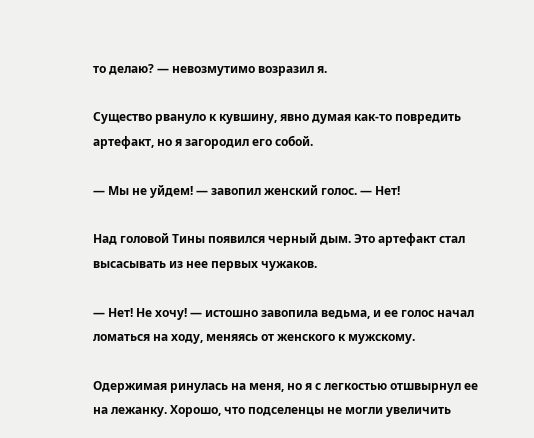то делаю? — невозмутимо возразил я.

Существо рвануло к кувшину, явно думая как-то повредить артефакт, но я загородил его собой.

— Мы не уйдем! — завопил женский голос. — Нет!

Над головой Тины появился черный дым. Это артефакт стал высасывать из нее первых чужаков.

— Нет! Не хочу! — истошно завопила ведьма, и ее голос начал ломаться на ходу, меняясь от женского к мужскому.

Одержимая ринулась на меня, но я с легкостью отшвырнул ее на лежанку. Хорошо, что подселенцы не могли увеличить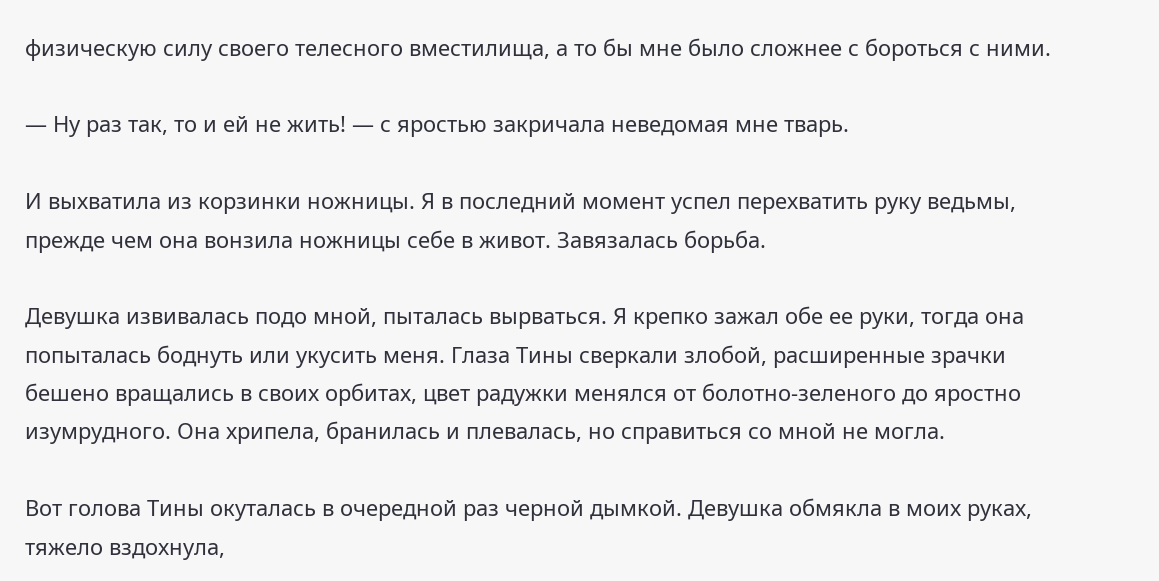физическую силу своего телесного вместилища, а то бы мне было сложнее с бороться с ними.

— Ну раз так, то и ей не жить! — с яростью закричала неведомая мне тварь.

И выхватила из корзинки ножницы. Я в последний момент успел перехватить руку ведьмы, прежде чем она вонзила ножницы себе в живот. Завязалась борьба.

Девушка извивалась подо мной, пыталась вырваться. Я крепко зажал обе ее руки, тогда она попыталась боднуть или укусить меня. Глаза Тины сверкали злобой, расширенные зрачки бешено вращались в своих орбитах, цвет радужки менялся от болотно-зеленого до яростно изумрудного. Она хрипела, бранилась и плевалась, но справиться со мной не могла.

Вот голова Тины окуталась в очередной раз черной дымкой. Девушка обмякла в моих руках, тяжело вздохнула,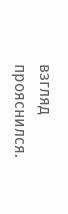взгляд прояснился.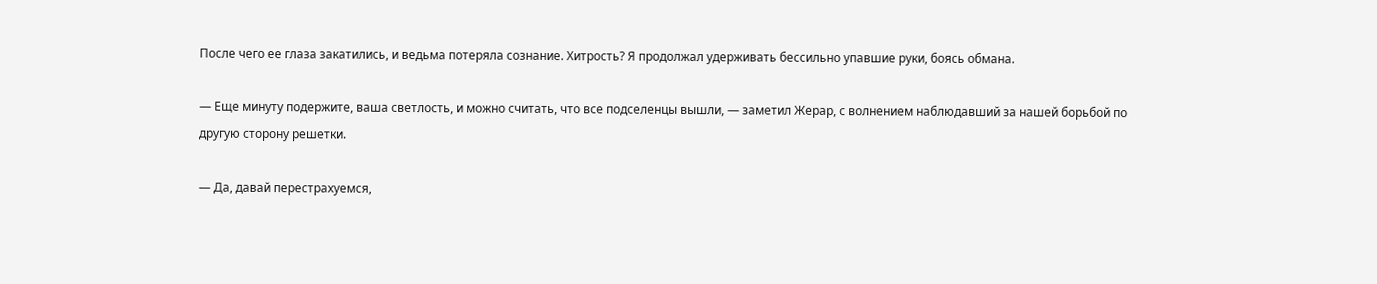После чего ее глаза закатились, и ведьма потеряла сознание. Хитрость? Я продолжал удерживать бессильно упавшие руки, боясь обмана.

— Еще минуту подержите, ваша светлость, и можно считать, что все подселенцы вышли, — заметил Жерар, с волнением наблюдавший за нашей борьбой по другую сторону решетки.

— Да, давай перестрахуемся,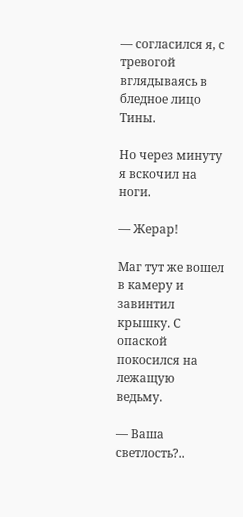— согласился я, с тревогой вглядываясь в бледное лицо Тины.

Но через минуту я вскочил на ноги.

— Жерар!

Маг тут же вошел в камеру и завинтил крышку. С опаской покосился на лежащую ведьму.

— Ваша светлость?..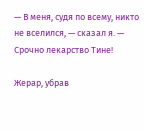— В меня, судя по всему, никто не вселился, — сказал я. — Срочно лекарство Тине!

Жерар, убрав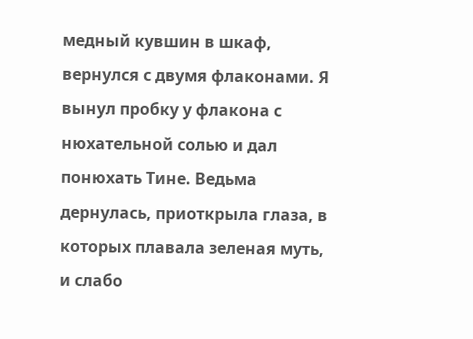медный кувшин в шкаф, вернулся с двумя флаконами. Я вынул пробку у флакона с нюхательной солью и дал понюхать Тине. Ведьма дернулась, приоткрыла глаза, в которых плавала зеленая муть, и слабо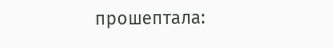прошептала: